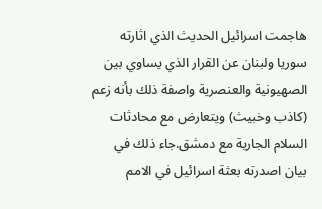هاجمت اسرائيل الحديث الذي اثارته سوريا ولبنان عن القرار الذي يساوي بين الصهيونية والعنصرية واصفة ذلك بأنه زعم (كاذب وخبيث) ويتعارض مع محادثات السلام الجارية مع دمشق.جاء ذلك في بيان اصدرته بعثة اسرائيل في الامم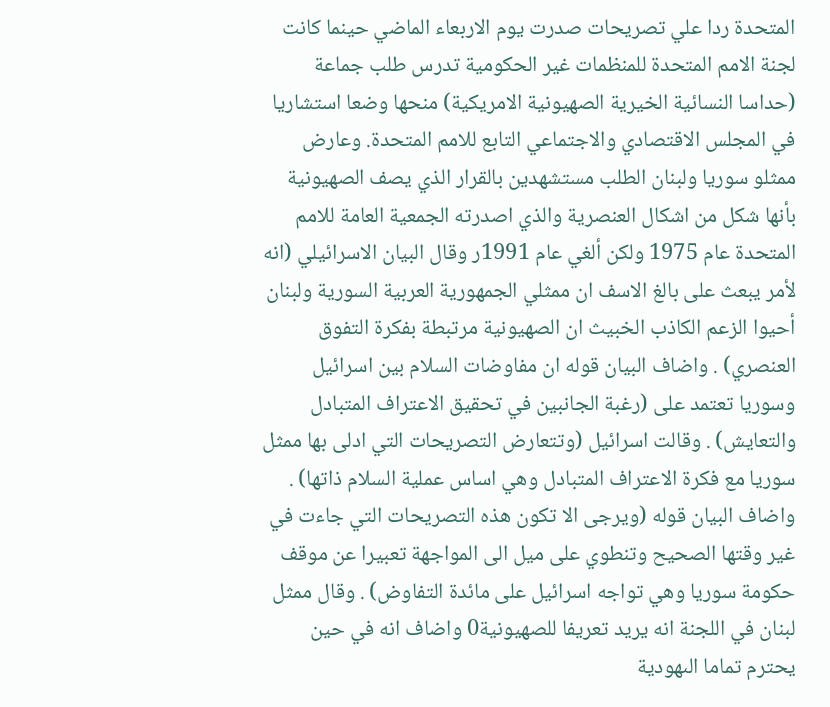المتحدة ردا علي تصريحات صدرت يوم الاربعاء الماضي حينما كانت لجنة الامم المتحدة للمنظمات غير الحكومية تدرس طلب جماعة (حداسا النسائية الخيرية الصهيونية الامريكية) منحها وضعا استشاريا في المجلس الاقتصادي والاجتماعي التابع للامم المتحدة. وعارض ممثلو سوريا ولبنان الطلب مستشهدين بالقرار الذي يصف الصهيونية بأنها شكل من اشكال العنصرية والذي اصدرته الجمعية العامة للامم المتحدة عام 1975 ولكن ألغي عام 1991ر وقال البيان الاسرائيلي (انه لأمر يبعث على بالغ الاسف ان ممثلي الجمهورية العربية السورية ولبنان أحيوا الزعم الكاذب الخبيث ان الصهيونية مرتبطة بفكرة التفوق العنصري) . واضاف البيان قوله ان مفاوضات السلام بين اسرائيل وسوريا تعتمد على (رغبة الجانبين في تحقيق الاعتراف المتبادل والتعايش) . وقالت اسرائيل (وتتعارض التصريحات التي ادلى بها ممثل سوريا مع فكرة الاعتراف المتبادل وهي اساس عملية السلام ذاتها) . واضاف البيان قوله (ويرجى الا تكون هذه التصريحات التي جاءت في غير وقتها الصحيح وتنطوي على ميل الى المواجهة تعبيرا عن موقف حكومة سوريا وهي تواجه اسرائيل على مائدة التفاوض) . وقال ممثل لبنان في اللجنة انه يريد تعريفا للصهيونية0 واضاف انه في حين يحترم تماما الىهودية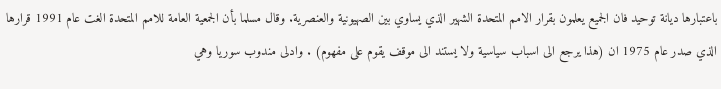باعتبارها ديانة توحيد فان الجميع يعلمون بقرار الامم المتحدة الشهير الذي يساوي بين الصهيونية والعنصرية. وقال مسلما بأن الجمعية العامة للامم المتحدة الغت عام 1991 قرارها الذي صدر عام 1975 ان (هذا يرجع الى اسباب سياسية ولا يستند الى موقف يقوم على مفهوم) . وادلى مندوب سوريا وهي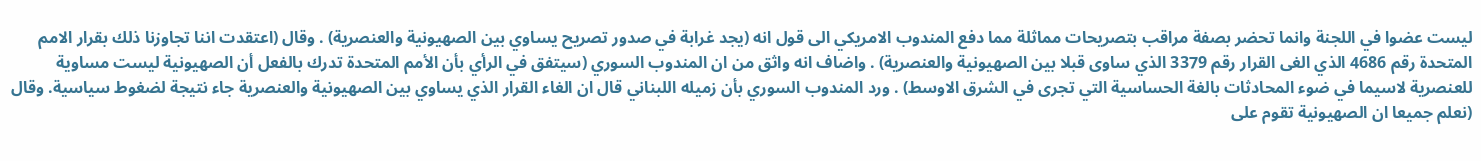ليست عضوا في اللجنة وانما تحضر بصفة مراقب بتصريحات مماثلة مما دفع المندوب الامريكي الى قول انه (يجد غرابة في صدور تصريح يساوي بين الصهيونية والعنصرية) . وقال (اعتقدت اننا تجاوزنا ذلك بقرار الامم المتحدة رقم 4686 الذي الغى القرار رقم 3379 الذي ساوى قبلا بين الصهيونية والعنصرية) . واضاف انه واثق من ان المندوب السوري (سيتفق في الرأي بأن الأمم المتحدة تدرك بالفعل أن الصهيونية ليست مساوية للعنصرية لاسيما في ضوء المحادثات بالغة الحساسية التي تجرى في الشرق الاوسط) . ورد المندوب السوري بأن زميله اللبناني قال ان الغاء القرار الذي يساوي بين الصهيونية والعنصرية جاء نتيجة لضغوط سياسية. وقال (نعلم جميعا ان الصهيونية تقوم على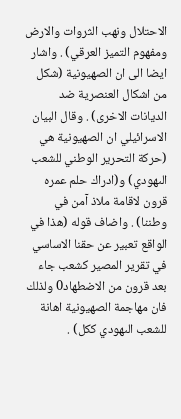الاحتلال ونهب الثروات والارض ومفهوم التميز العرقي) . واشار ايضا الى ان الصهيونية (شكل من اشكال العنصرية ضد الديانات الاخرى) . وقال البيان الاسرائيلي ان الصهيونية هي (حركة التحرير الوطني للشعب الىهودي) و(ادراك حلم عمره قرون لاقامة ملاذ آمن في وطننا) . واضاف قوله (هذا في الواقع تعبير عن حقنا الاساسي في تقرير المصير كشعب جاء بعد قرون من الاضطهاد0 ولذلك فان مهاجمة الصهيونية اهانة للشعب الىهودي ككل) .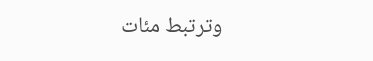وترتبط مئات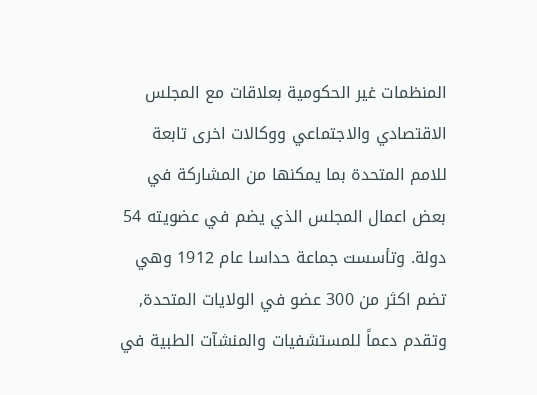المنظمات غير الحكومية بعلاقات مع المجلس الاقتصادي والاجتماعي ووكالات اخرى تابعة للامم المتحدة بما يمكنها من المشاركة في بعض اعمال المجلس الذي يضم في عضويته 54 دولة. وتأسست جماعة حداسا عام 1912 وهي تضم اكثر من 300 عضو في الولايات المتحدة, وتقدم دعماً للمستشفيات والمنشآت الطبية في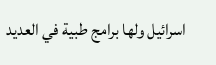اسرائيل ولها برامج طبية في العديد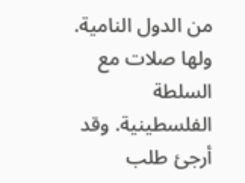من الدول النامية. ولها صلات مع السلطة الفلسطينية. وقد أرجئ طلب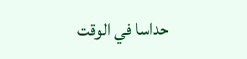حداسا في الوقت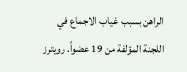الراهن بسبب غياب الاجماع في اللجنة المؤلفة من 19 عضواً. رويترز